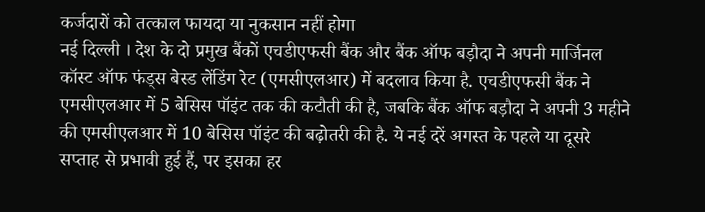कर्जदारों को तत्काल फायदा या नुकसान नहीं होगा
नई दिल्ली । देश के दो प्रमुख बैंकों एचडीएफसी बैंक और बैंक ऑफ बड़ौदा ने अपनी मार्जिनल कॉस्ट ऑफ फंड्स बेस्ड लेंडिंग रेट (एमसीएलआर) में बदलाव किया है. एचडीएफसी बैंक ने एमसीएलआर में 5 बेसिस पॉइंट तक की कटौती की है, जबकि बैंक ऑफ बड़ौदा ने अपनी 3 महीने की एमसीएलआर में 10 बेसिस पॉइंट की बढ़ोतरी की है. ये नई दरें अगस्त के पहले या दूसरे सप्ताह से प्रभावी हुई हैं, पर इसका हर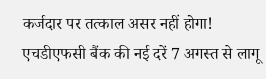कर्जदार पर तत्काल असर नहीं होगा! एचडीएफसी बैंक की नई दरें 7 अगस्त से लागू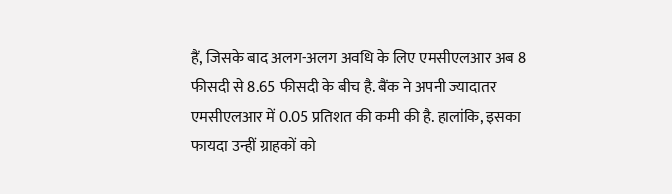हैं, जिसके बाद अलग-अलग अवधि के लिए एमसीएलआर अब 8 फीसदी से 8.65 फीसदी के बीच है. बैंक ने अपनी ज्यादातर एमसीएलआर में 0.05 प्रतिशत की कमी की है. हालांकि, इसका फायदा उन्हीं ग्राहकों को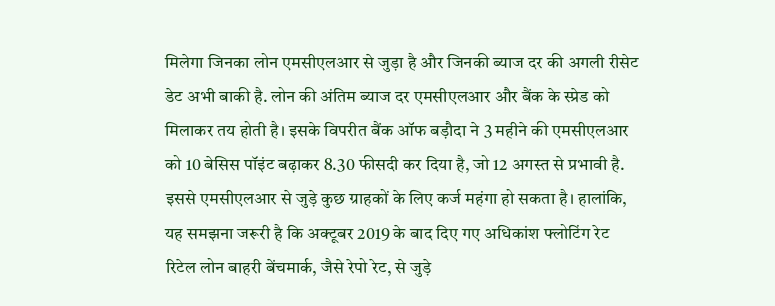मिलेगा जिनका लोन एमसीएलआर से जुड़ा है और जिनकी ब्याज दर की अगली रीसेट डेट अभी बाकी है. लोन की अंतिम ब्याज दर एमसीएलआर और बैंक के स्प्रेड को मिलाकर तय होती है। इसके विपरीत बैंक ऑफ बड़ौदा ने 3 महीने की एमसीएलआर को 10 बेसिस पॉइंट बढ़ाकर 8.30 फीसदी कर दिया है, जो 12 अगस्त से प्रभावी है. इससे एमसीएलआर से जुड़े कुछ ग्राहकों के लिए कर्ज महंगा हो सकता है। हालांकि, यह समझना जरूरी है कि अक्टूबर 2019 के बाद दिए गए अधिकांश फ्लोटिंग रेट रिटेल लोन बाहरी बेंचमार्क, जैसे रेपो रेट, से जुड़े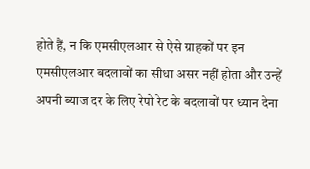होते हैं, न कि एमसीएलआर से ऐसे ग्राहकों पर इन एमसीएलआर बदलावों का सीधा असर नहीं होता और उन्हें अपनी ब्याज दर के लिए रेपो रेट के बदलावों पर ध्यान देना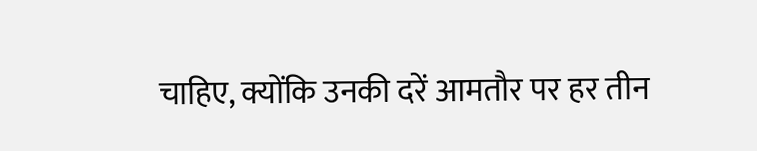चाहिए, क्योंकि उनकी दरें आमतौर पर हर तीन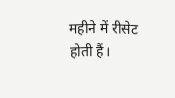महीने में रीसेट होती हैं।